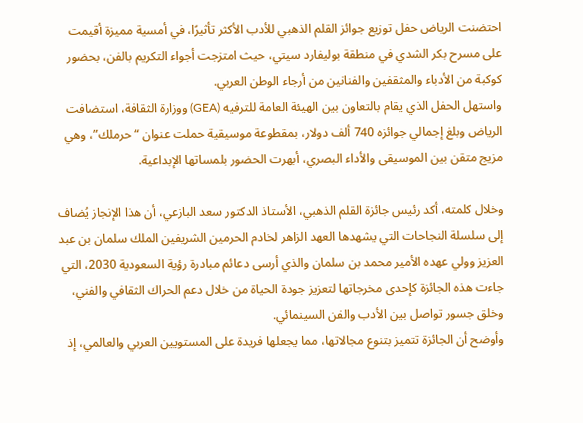احتضنت الرياض حفل توزيع جوائز القلم الذهبي للأدب الأكثر تأثيرًا، في أمسية مميزة أقيمت على مسرح بكر الشدي في منطقة بوليفارد سيتي، حيث امتزجت أجواء التكريم بالفن، بحضور كوكبة من الأدباء والمثقفين والفنانين من أرجاء الوطن العربي.
واستهل الحفل الذي يقام بالتعاون بين الهيئة العامة للترفيه (GEA) ووزارة الثقافة، استضافت الرياض وبلغ إجمالي جوائزه 740 ألف دولار، بمقطوعة موسيقية حملت عنوان “حرملك”، وهي مزيج متقن بين الموسيقى والأداء البصري، أبهرت الحضور بلمساتها الإبداعية.

وخلال كلمته، أكد رئيس جائزة القلم الذهبي، الأستاذ الدكتور سعد البازعي، أن هذا الإنجاز يُضاف إلى سلسلة النجاحات التي يشهدها العهد الزاهر لخادم الحرمين الشريفين الملك سلمان بن عبد العزيز وولي عهده الأمير محمد بن سلمان والذي أرسى دعائم مبادرة رؤية السعودية 2030، التي جاءت هذه الجائزة كإحدى مخرجاتها لتعزيز جودة الحياة من خلال دعم الحراك الثقافي والفني، وخلق جسور تواصل بين الأدب والفن السينمائي.
وأوضح أن الجائزة تتميز بتنوع مجالاتها، مما يجعلها فريدة على المستويين العربي والعالمي، إذ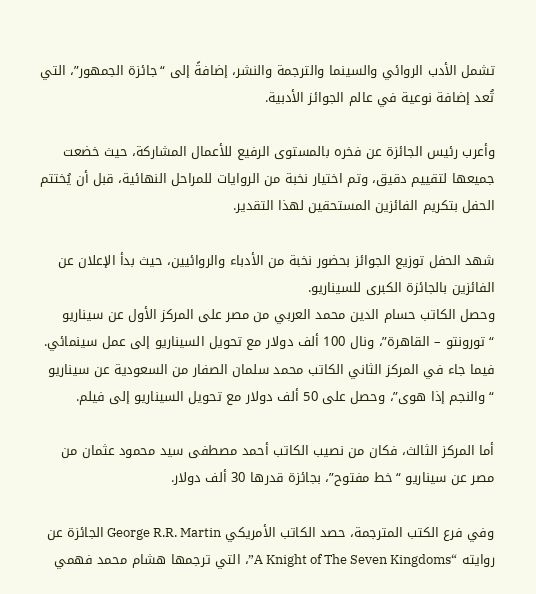تشمل الأدب الروائي والسينما والترجمة والنشر، إضافةً إلى “جائزة الجمهور”، التي تُعد إضافة نوعية في عالم الجوائز الأدبية.

وأعرب رئيس الجائزة عن فخره بالمستوى الرفيع للأعمال المشاركة، حيث خضعت جميعها لتقييم دقيق، وتم اختيار نخبة من الروايات للمراحل النهائية، قبل أن يُختتم الحفل بتكريم الفائزين المستحقين لهذا التقدير.

شهد الحفل توزيع الجوائز بحضور نخبة من الأدباء والروائيين، حيث بدأ الإعلان عن الفائزين بالجائزة الكبرى للسيناريو.
وحصل الكاتب حسام الدين محمد العربي من مصر على المركز الأول عن سيناريو “تورونتو – القاهرة”، ونال 100 ألف دولار مع تحويل السيناريو إلى عمل سينمائي. فيما جاء في المركز الثاني الكاتب محمد سلمان الصفار من السعودية عن سيناريو “والنجم إذا هوى”، وحصل على 50 ألف دولار مع تحويل السيناريو إلى فيلم.

أما المركز الثالث، فكان من نصيب الكاتب أحمد مصطفى سيد محمود عثمان من مصر عن سيناريو “خط مفتوح”، بجائزة قدرها 30 ألف دولار.

وفي فرع الكتب المترجمة، حصد الكاتب الأمريكي George R.R. Martin الجائزة عن روايته “A Knight of The Seven Kingdoms”، التي ترجمها هشام محمد فهمي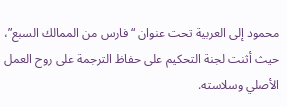محمود إلى العربية تحت عنوان “فارس من الممالك السبع”، حيث أثنت لجنة التحكيم على حفاظ الترجمة على روح العمل الأصلي وسلاسته.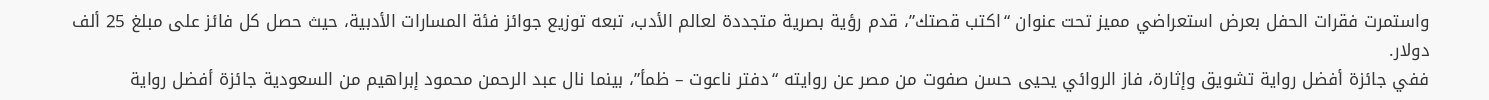واستمرت فقرات الحفل بعرض استعراضي مميز تحت عنوان “اكتب قصتك”، قدم رؤية بصرية متجددة لعالم الأدب، تبعه توزيع جوائز فئة المسارات الأدبية، حيث حصل كل فائز على مبلغ 25 ألف دولار.
ففي جائزة أفضل رواية تشويق وإثارة، فاز الروائي يحيى حسن صفوت من مصر عن روايته “دفتر ناعوت – ظمأ”، بينما نال عبد الرحمن محمود إبراهيم من السعودية جائزة أفضل رواية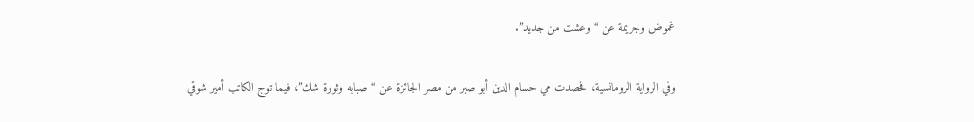غموض وجريمة عن “وعشت من جديد”.

وفي الرواية الرومانسية، فحصدت مي حسام الدين أبو صبر من مصر الجائزة عن “صبابه وثورة شك”، فيما توج الكاتب أمير شوقي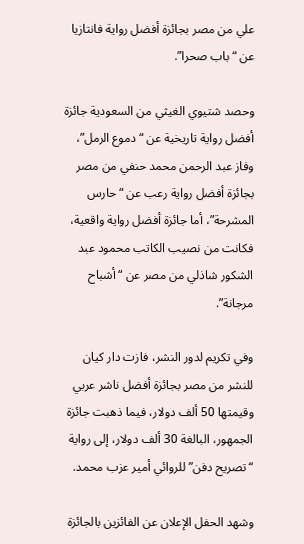علي من مصر بجائزة أفضل رواية فانتازيا عن “باب صحرا”.

وحصد شتيوي الغيثي من السعودية جائزة أفضل رواية تاريخية عن “دموع الرمل”، وفاز عبد الرحمن محمد حنفي من مصر بجائزة أفضل رواية رعب عن “حارس المشرحة”، أما جائزة أفضل رواية واقعية، فكانت من نصيب الكاتب محمود عبد الشكور شاذلي من مصر عن “أشباح مرجانة”.

وفي تكريم لدور النشر، فازت دار كيان للنشر من مصر بجائزة أفضل ناشر عربي وقيمتها 50 ألف دولار، فيما ذهبت جائزة الجمهور، البالغة 30 ألف دولار، إلى رواية “تصريح دفن” للروائي أمير عزب محمد.

وشهد الحفل الإعلان عن الفائزين بالجائزة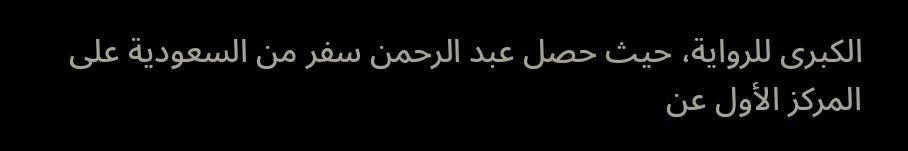الكبرى للرواية، حيث حصل عبد الرحمن سفر من السعودية على المركز الأول عن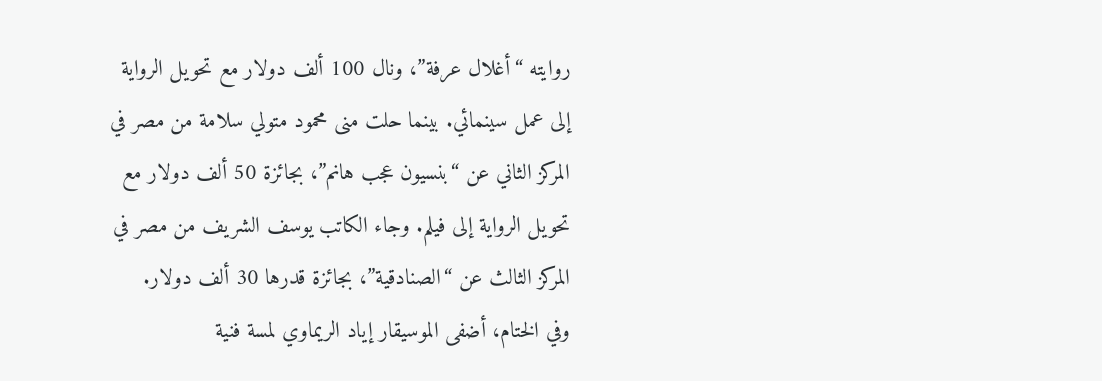روايته “أغلال عرفة”، ونال 100 ألف دولار مع تحويل الرواية إلى عمل سينمائي. بينما حلت منى محمود متولي سلامة من مصر في المركز الثاني عن “بنسيون عجب هانم”، بجائزة 50 ألف دولار مع تحويل الرواية إلى فيلم. وجاء الكاتب يوسف الشريف من مصر في المركز الثالث عن “الصنادقية”، بجائزة قدرها 30 ألف دولار.
وفي الختام، أضفى الموسيقار إياد الريماوي لمسة فنية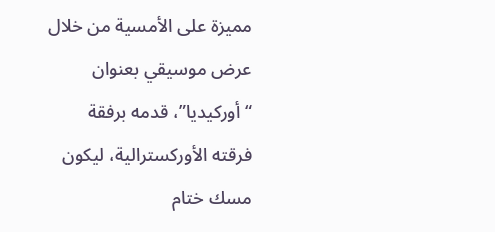مميزة على الأمسية من خلال عرض موسيقي بعنوان “أوركيديا”، قدمه برفقة فرقته الأوركسترالية، ليكون مسك ختام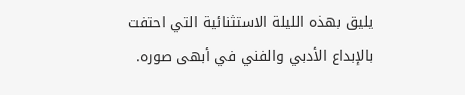يليق بهذه الليلة الاستثنائية التي احتفت بالإبداع الأدبي والفني في أبهى صوره.